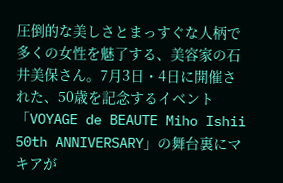圧倒的な美しさとまっすぐな人柄で多くの女性を魅了する、美容家の石井美保さん。7月3日・4日に開催された、50歳を記念するイベント「VOYAGE de BEAUTE Miho Ishii 50th ANNIVERSARY」の舞台裏にマキアが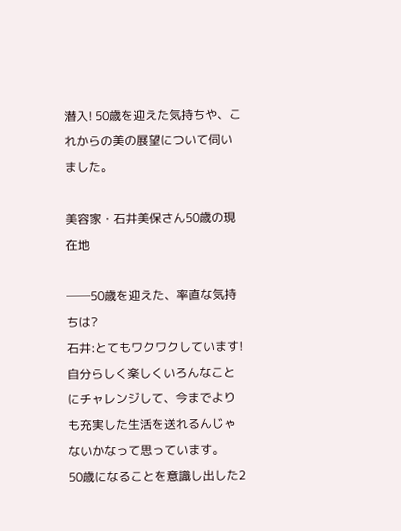潜入! 50歳を迎えた気持ちや、これからの美の展望について伺いました。

美容家・石井美保さん50歳の現在地

──50歳を迎えた、率直な気持ちは?
石井:とてもワクワクしています! 自分らしく楽しくいろんなことにチャレンジして、今までよりも充実した生活を送れるんじゃないかなって思っています。
50歳になることを意識し出した2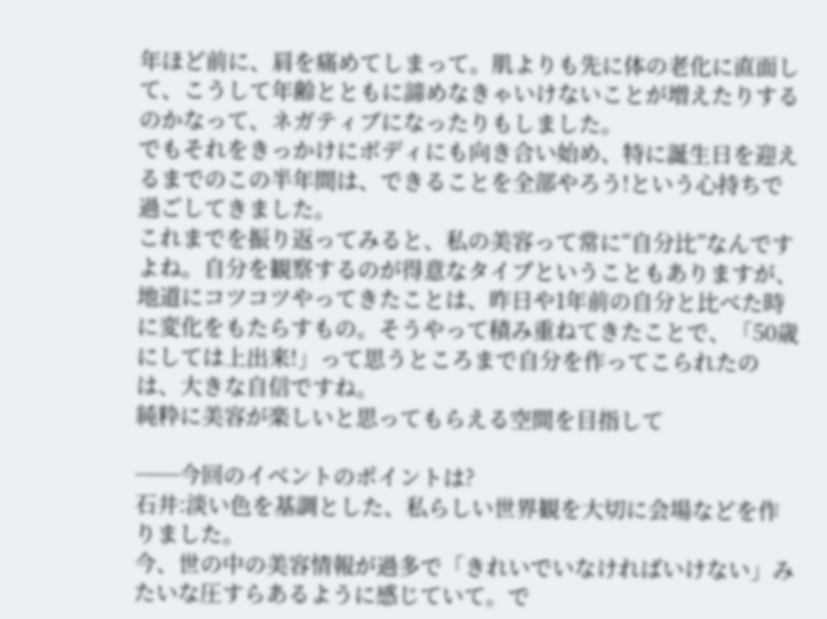年ほど前に、肩を痛めてしまって。肌よりも先に体の老化に直面して、こうして年齢とともに諦めなきゃいけないことが増えたりするのかなって、ネガティブになったりもしました。
でもそれをきっかけにボディにも向き合い始め、特に誕生日を迎えるまでのこの半年間は、できることを全部やろう!という心持ちで過ごしてきました。
これまでを振り返ってみると、私の美容って常に“自分比”なんですよね。自分を観察するのが得意なタイプということもありますが、地道にコツコツやってきたことは、昨日や1年前の自分と比べた時に変化をもたらすもの。そうやって積み重ねてきたことで、「50歳にしては上出来!」って思うところまで自分を作ってこられたのは、大きな自信ですね。
純粋に美容が楽しいと思ってもらえる空間を目指して

──今回のイベントのポイントは?
石井:淡い色を基調とした、私らしい世界観を大切に会場などを作りました。
今、世の中の美容情報が過多で「きれいでいなければいけない」みたいな圧すらあるように感じていて。で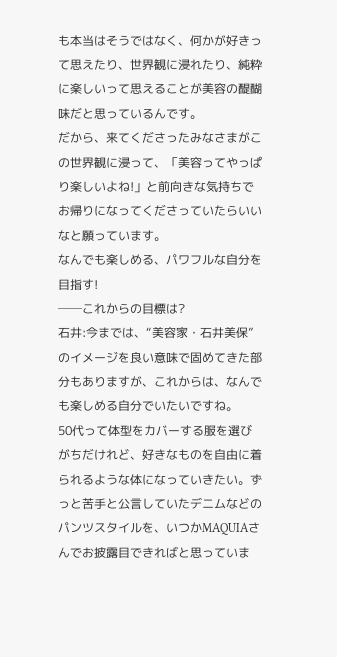も本当はそうではなく、何かが好きって思えたり、世界観に浸れたり、純粋に楽しいって思えることが美容の醍醐味だと思っているんです。
だから、来てくださったみなさまがこの世界観に浸って、「美容ってやっぱり楽しいよね!」と前向きな気持ちでお帰りになってくださっていたらいいなと願っています。
なんでも楽しめる、パワフルな自分を目指す!
──これからの目標は?
石井:今までは、“美容家・石井美保”のイメージを良い意味で固めてきた部分もありますが、これからは、なんでも楽しめる自分でいたいですね。
50代って体型をカバーする服を選びがちだけれど、好きなものを自由に着られるような体になっていきたい。ずっと苦手と公言していたデニムなどのパンツスタイルを、いつかMAQUIAさんでお披露目できればと思っていま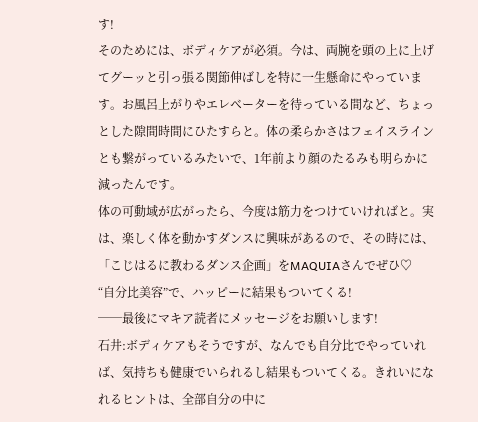す!
そのためには、ボディケアが必須。今は、両腕を頭の上に上げてグーッと引っ張る関節伸ばしを特に一生懸命にやっています。お風呂上がりやエレベーターを待っている間など、ちょっとした隙間時間にひたすらと。体の柔らかさはフェイスラインとも繋がっているみたいで、1年前より顔のたるみも明らかに減ったんです。
体の可動域が広がったら、今度は筋力をつけていければと。実は、楽しく体を動かすダンスに興味があるので、その時には、「こじはるに教わるダンス企画」をMAQUIAさんでぜひ♡
“自分比美容”で、ハッピーに結果もついてくる!
──最後にマキア読者にメッセージをお願いします!
石井:ボディケアもそうですが、なんでも自分比でやっていれば、気持ちも健康でいられるし結果もついてくる。きれいになれるヒントは、全部自分の中に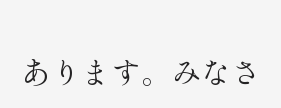あります。みなさ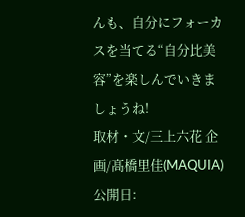んも、自分にフォーカスを当てる“自分比美容”を楽しんでいきましょうね!
取材・文/三上六花 企画/髙橋里佳(MAQUIA)
公開日: